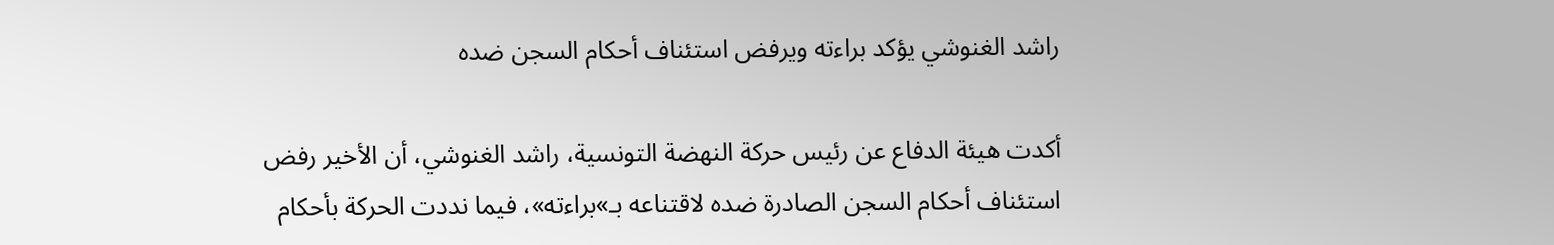راشد الغنوشي يؤكد براءته ويرفض استئناف أحكام السجن ضده

أكدت هيئة الدفاع عن رئيس حركة النهضة التونسية، راشد الغنوشي، أن الأخير رفض استئناف أحكام السجن الصادرة ضده لاقتناعه بـ»براءته»، فيما نددت الحركة بأحكام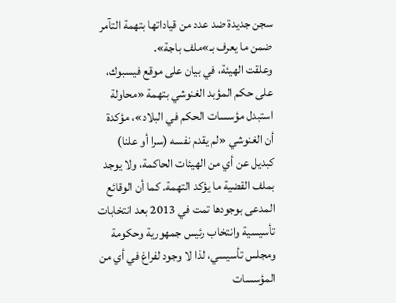سجن جديدة ضد عدد من قياداتها بتهمة التآمر ضمن ما يعرف بـ»ملف باجة».
وعلقت الهيئة، في بيان على موقع فيسبوك، على حكم المؤبد الغنوشي بتهمة «محاولة استبدل مؤسسات الحكم في البلاد»، مؤكدة أن الغنوشي «لم يقدم نفسه (سرا أو علنا) كبديل عن أي من الهيئات الحاكمة، ولا يوجد بملف القضية ما يؤكد التهمة. كما أن الوقائع المدعى بوجودها تمت في 2013 بعد انتخابات تأسيسية وانتخاب رئيس جمهورية وحكومة ومجلس تأسيسي، لذا لا وجود لفراغ في أي من المؤسسات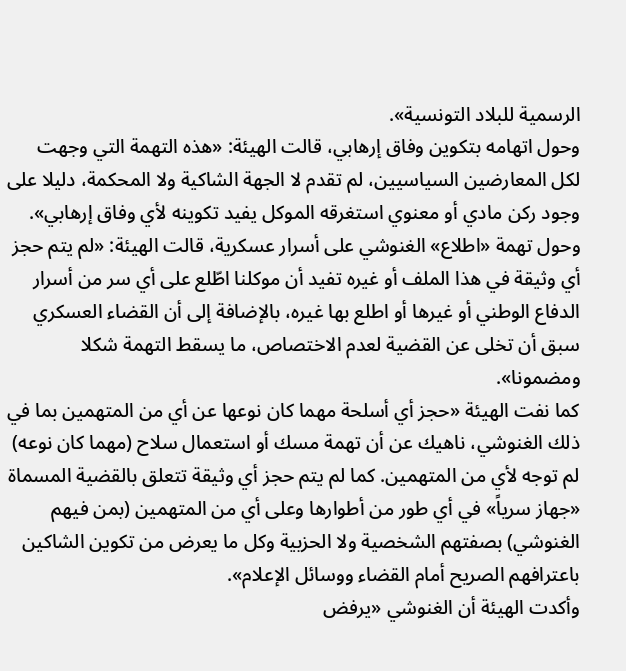الرسمية للبلاد التونسية».
وحول اتهامه بتكوين وفاق إرهابي، قالت الهيئة: «هذه التهمة التي وجهت لكل المعارضين السياسيين، لم تقدم لا الجهة الشاكية ولا المحكمة، دليلا على وجود ركن مادي أو معنوي استغرقه الموكل يفيد تكوينه لأي وفاق إرهابي».
وحول تهمة «اطلاع» الغنوشي على أسرار عسكرية، قالت الهيئة: «لم يتم حجز أي وثيقة في هذا الملف أو غيره تفيد أن موكلنا اطّلع على أي سر من أسرار الدفاع الوطني أو غيرها أو اطلع بها غيره، بالإضافة إلى أن القضاء العسكري سبق أن تخلى عن القضية لعدم الاختصاص، ما يسقط التهمة شكلا ومضمونا».
كما نفت الهيئة «حجز أي أسلحة مهما كان نوعها عن أي من المتهمين بما في ذلك الغنوشي، ناهيك عن أن تهمة مسك أو استعمال سلاح (مهما كان نوعه) لم توجه لأي من المتهمين. كما لم يتم حجز أي وثيقة تتعلق بالقضية المسماة «جهاز سرياً» في أي طور من أطوارها وعلى أي من المتهمين (بمن فيهم الغنوشي) بصفتهم الشخصية ولا الحزبية وكل ما يعرض من تكوين الشاكين باعترافهم الصريح أمام القضاء ووسائل الإعلام».
وأكدت الهيئة أن الغنوشي «يرفض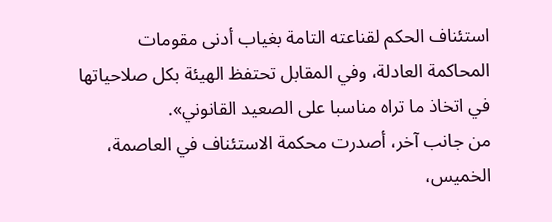استئناف الحكم لقناعته التامة بغياب أدنى مقومات المحاكمة العادلة، وفي المقابل تحتفظ الهيئة بكل صلاحياتها في اتخاذ ما تراه مناسبا على الصعيد القانوني».
من جانب آخر، أصدرت محكمة الاستئناف في العاصمة، الخميس،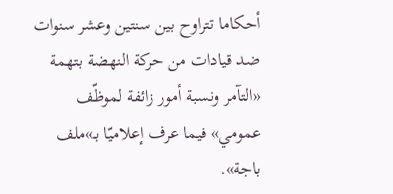أحكاما تتراوح بين سنتين وعشر سنوات ضد قيادات من حركة النهضة بتهمة «التآمر ونسبة أمور زائفة لموظّف عمومي» فيما عرف إعلاميّا بـ»ملف باجة».